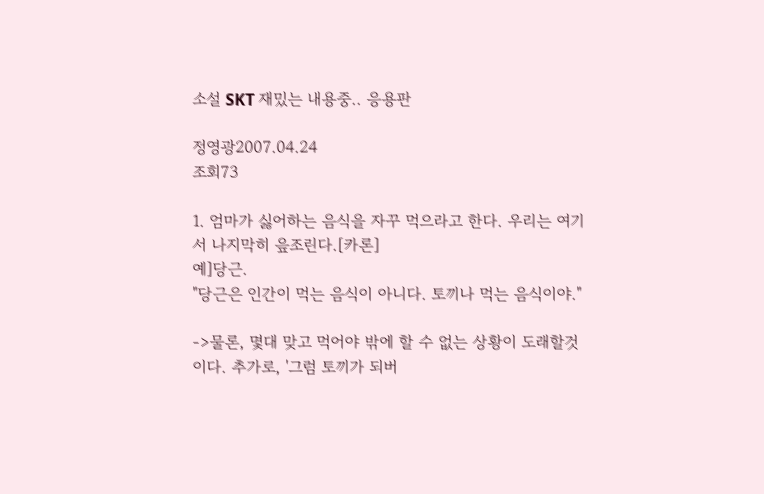소설 SKT 재밌는 내용중.. 응용판

정영광2007.04.24
조회73

1. 엄마가 싫어하는 음식을 자꾸 먹으라고 한다. 우리는 여기서 나지막히 읖조린다.[카론]
예]당근.
"당근은 인간이 먹는 음식이 아니다. 토끼나 먹는 음식이야."

->물론, 몇대 맞고 먹어야 밖에 할 수 없는 상황이 도래할것이다. 추가로, '그럼 토끼가 되버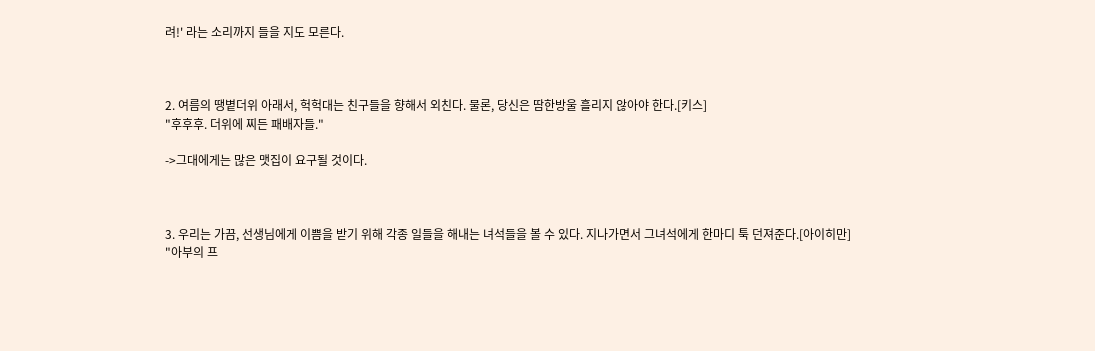려!' 라는 소리까지 들을 지도 모른다.



2. 여름의 땡볕더위 아래서, 헉헉대는 친구들을 향해서 외친다. 물론, 당신은 땀한방울 흘리지 않아야 한다.[키스]
"후후후. 더위에 찌든 패배자들."

->그대에게는 많은 맷집이 요구될 것이다.



3. 우리는 가끔, 선생님에게 이쁨을 받기 위해 각종 일들을 해내는 녀석들을 볼 수 있다. 지나가면서 그녀석에게 한마디 툭 던져준다.[아이히만]
"아부의 프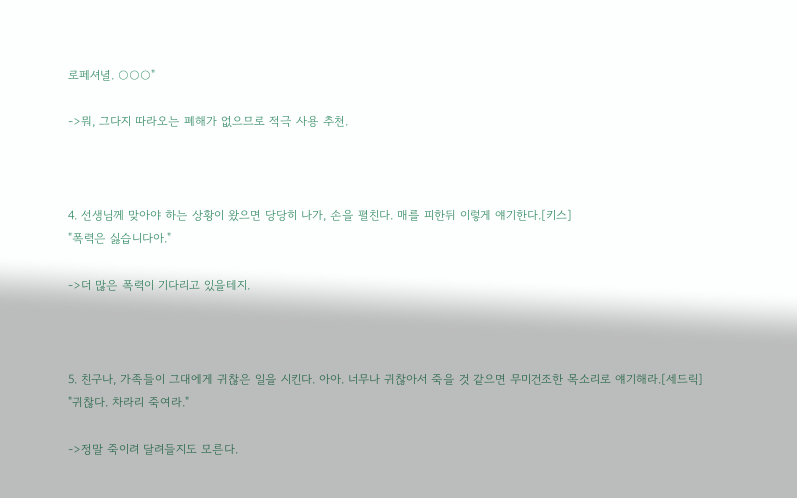로페셔녈. ○○○"

->뭐, 그다지 따라오는 폐해가 없으므로 적극 사용 추천.



4. 선생님께 맞아야 하는 상황이 왔으면 당당히 나가, 손을 펼친다. 매를 피한뒤 이렇게 얘기한다.[키스]
"폭력은 싫습니다아."

->더 많은 폭력이 기다리고 있을테지.



5. 친구나, 가족들이 그대에게 귀찮은 일을 시킨다. 아아. 너무나 귀찮아서 죽을 것 같으면 무미건조한 목소리로 얘기해라.[세드릭]
"귀찮다. 차라리 죽여라."

->정말 죽이려 달려들지도 모른다.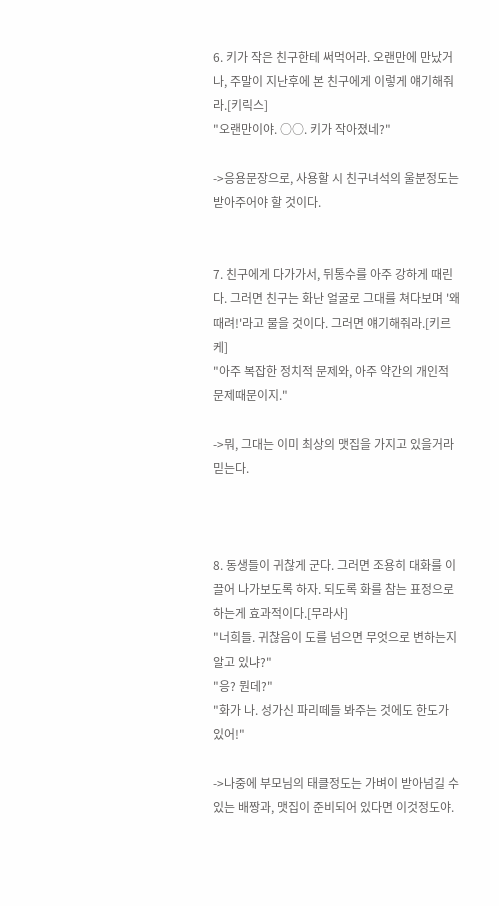6. 키가 작은 친구한테 써먹어라. 오랜만에 만났거나, 주말이 지난후에 본 친구에게 이렇게 얘기해줘라.[키릭스]
"오랜만이야. ○○. 키가 작아졌네?"

->응용문장으로, 사용할 시 친구녀석의 울분정도는 받아주어야 할 것이다.


7. 친구에게 다가가서, 뒤통수를 아주 강하게 때린다. 그러면 친구는 화난 얼굴로 그대를 쳐다보며 '왜때려!'라고 물을 것이다. 그러면 얘기해줘라.[키르케]
"아주 복잡한 정치적 문제와, 아주 약간의 개인적 문제때문이지."

->뭐, 그대는 이미 최상의 맷집을 가지고 있을거라 믿는다.



8. 동생들이 귀찮게 군다. 그러면 조용히 대화를 이끌어 나가보도록 하자. 되도록 화를 참는 표정으로 하는게 효과적이다.[무라사]
"너희들. 귀찮음이 도를 넘으면 무엇으로 변하는지 알고 있냐?"
"응? 뭔데?"
"화가 나. 성가신 파리떼들 봐주는 것에도 한도가 있어!"

->나중에 부모님의 태클정도는 가벼이 받아넘길 수 있는 배짱과, 맷집이 준비되어 있다면 이것정도야.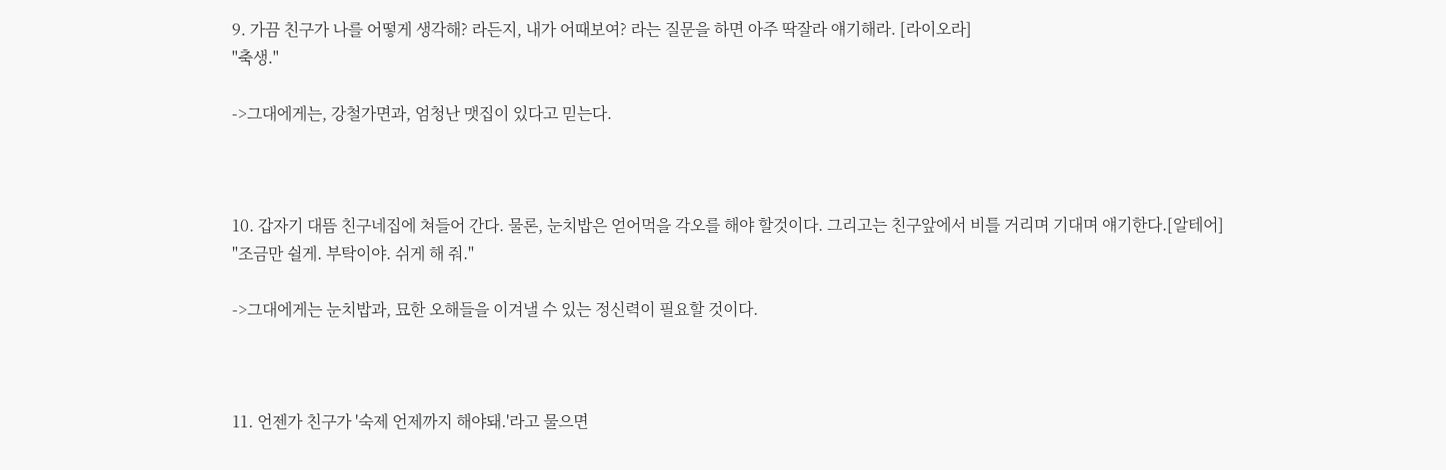9. 가끔 친구가 나를 어떻게 생각해? 라든지, 내가 어때보여? 라는 질문을 하면 아주 딱잘라 얘기해라. [라이오라]
"축생."

->그대에게는, 강철가면과, 엄청난 맷집이 있다고 믿는다.



10. 갑자기 대뜸 친구네집에 쳐들어 간다. 물론, 눈치밥은 얻어먹을 각오를 해야 할것이다. 그리고는 친구앞에서 비틀 거리며 기대며 얘기한다.[알테어]
"조금만 쉴게. 부탁이야. 쉬게 해 줘."

->그대에게는 눈치밥과, 묘한 오해들을 이겨낼 수 있는 정신력이 필요할 것이다.



11. 언젠가 친구가 '숙제 언제까지 해야돼.'라고 물으면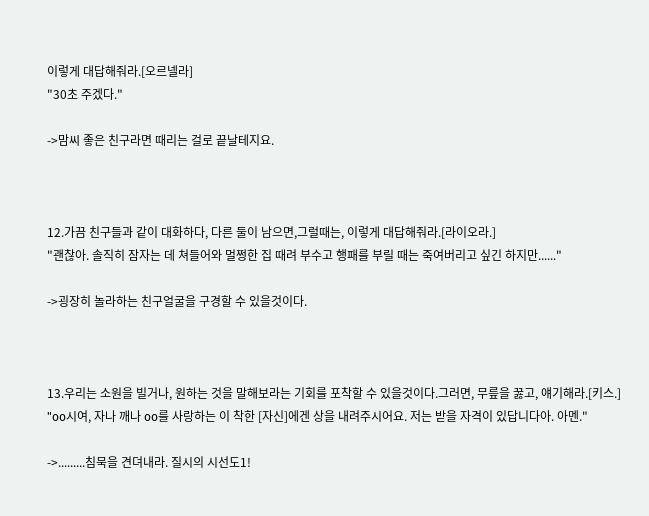이렇게 대답해줘라.[오르넬라]
"30초 주겠다."

->맘씨 좋은 친구라면 때리는 걸로 끝날테지요.



12.가끔 친구들과 같이 대화하다, 다른 둘이 남으면,그럴때는, 이렇게 대답해줘라.[라이오라.]
"괜찮아. 솔직히 잠자는 데 쳐들어와 멀쩡한 집 때려 부수고 행패를 부릴 때는 죽여버리고 싶긴 하지만......"

->굉장히 놀라하는 친구얼굴을 구경할 수 있을것이다.



13.우리는 소원을 빌거나, 원하는 것을 말해보라는 기회를 포착할 수 있을것이다.그러면, 무릎을 꿇고, 얘기해라.[키스.]
"oo시여, 자나 깨나 oo를 사랑하는 이 착한 [자신]에겐 상을 내려주시어요. 저는 받을 자격이 있답니다아. 아멘."

->.........침묵을 견뎌내라. 질시의 시선도1!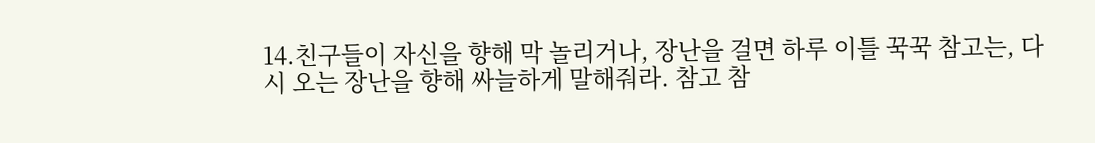14.친구들이 자신을 향해 막 놀리거나, 장난을 걸면 하루 이틀 꾹꾹 참고는, 다시 오는 장난을 향해 싸늘하게 말해줘라. 참고 참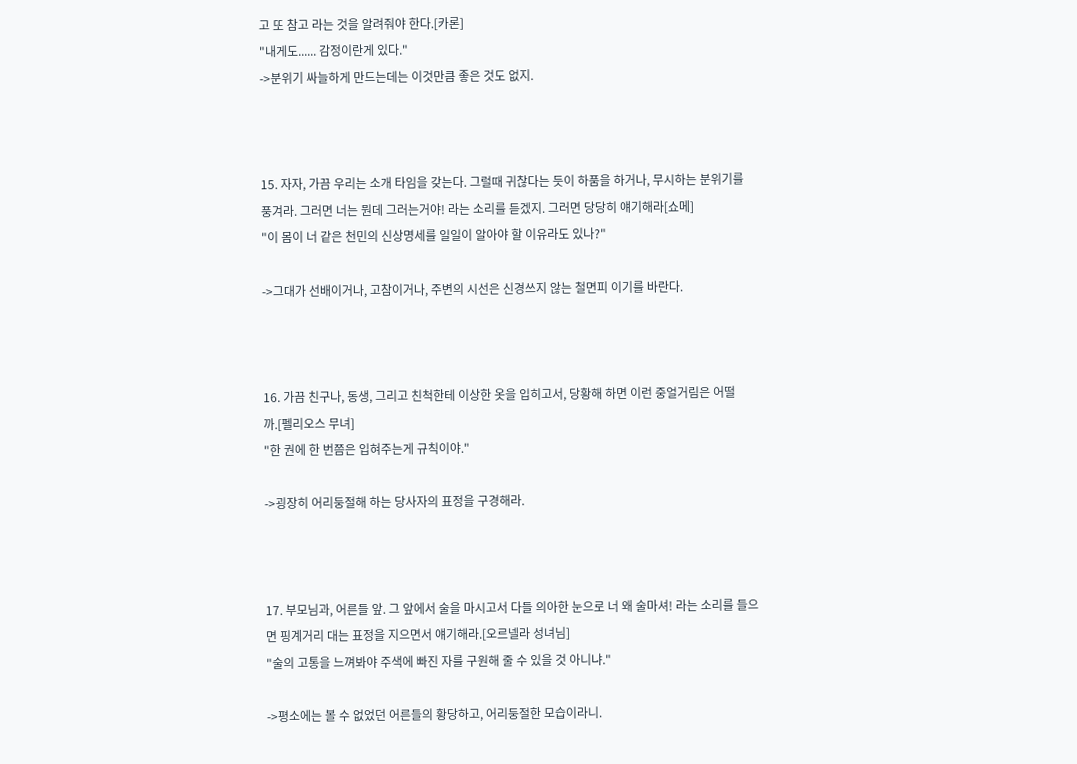고 또 참고 라는 것을 알려줘야 한다.[카론]
"내게도...... 감정이란게 있다."
->분위기 싸늘하게 만드는데는 이것만큼 좋은 것도 없지.



15. 자자, 가끔 우리는 소개 타임을 갖는다. 그럴때 귀찮다는 듯이 하품을 하거나, 무시하는 분위기를 풍겨라. 그러면 너는 뭔데 그러는거야! 라는 소리를 듣겠지. 그러면 당당히 얘기해라[쇼메]
"이 몸이 너 같은 천민의 신상명세를 일일이 알아야 할 이유라도 있나?"

->그대가 선배이거나, 고참이거나, 주변의 시선은 신경쓰지 않는 철면피 이기를 바란다.



16. 가끔 친구나, 동생, 그리고 친척한테 이상한 옷을 입히고서, 당황해 하면 이런 중얼거림은 어떨까.[펠리오스 무녀]
"한 권에 한 번쯤은 입혀주는게 규칙이야."

->굉장히 어리둥절해 하는 당사자의 표정을 구경해라.



17. 부모님과, 어른들 앞. 그 앞에서 술을 마시고서 다들 의아한 눈으로 너 왜 술마셔! 라는 소리를 들으면 핑계거리 대는 표정을 지으면서 얘기해라.[오르넬라 성녀님]
"술의 고통을 느껴봐야 주색에 빠진 자를 구원해 줄 수 있을 것 아니냐."

->평소에는 볼 수 없었던 어른들의 황당하고, 어리둥절한 모습이라니.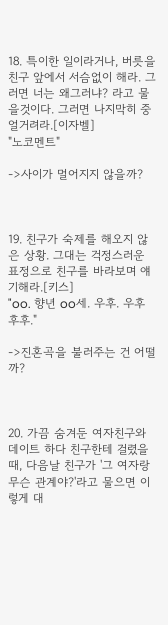18. 특이한 일이라거나, 버릇을 친구 앞에서 서슴없이 해라. 그러면 너는 왜그러냐? 라고 물을것이다. 그러면 나지막히 중얼거려라.[이자벨]
"노코멘트"

->사이가 멀어지지 않을까?



19. 친구가 숙제를 해오지 않은 상황. 그대는 걱정스러운 표정으로 친구를 바라보며 얘기해라.[키스]
"oo. 향년 oo세. 우후. 우후후후."

->진혼곡을 불러주는 건 어떨까?



20. 가끔 숨겨둔 여자친구와 데이트 하다 친구한테 걸렸을 때, 다음날 친구가 '그 여자랑 무슨 관계야?'라고 물으면 이렇게 대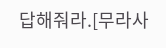답해줘라.[무라사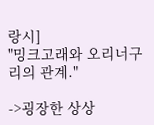랑시]
"밍크고래와 오리너구리의 관계."

->굉장한 상상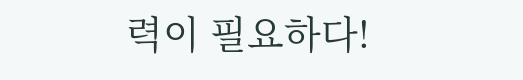력이 필요하다!